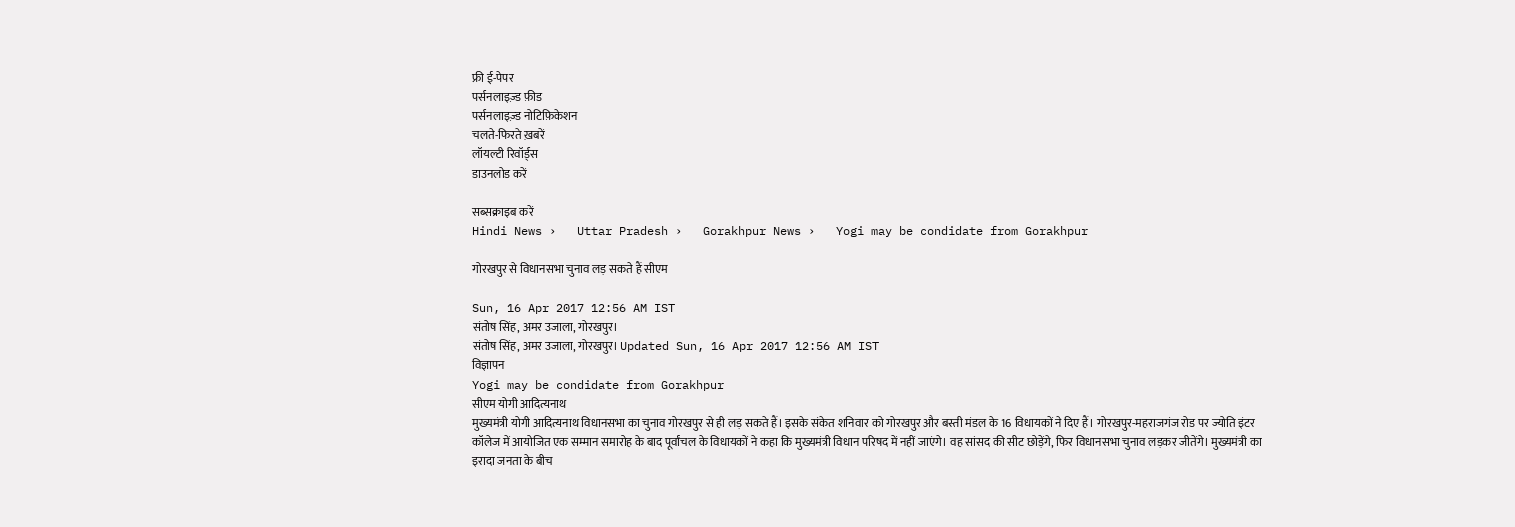फ्री ई-पेपर
पर्सनलाइज़्ड फ़ीड
पर्सनलाइज़्ड नोटिफ़िकेशन
चलते-फिरते ख़बरें
लॉयल्टी रिवॉर्ड्स
डाउनलोड करें

सब्सक्राइब करें
Hindi News ›   Uttar Pradesh ›   Gorakhpur News ›   Yogi may be condidate from Gorakhpur

गोरखपुर से विधानसभा चुनाव लड़ सकते हैं सीएम

Sun, 16 Apr 2017 12:56 AM IST
संतोष सिंह, अमर उजाला, गोरखपुर।
संतोष सिंह, अमर उजाला, गोरखपुर। Updated Sun, 16 Apr 2017 12:56 AM IST
विज्ञापन
Yogi may be condidate from Gorakhpur
सीएम योगी आदित्यनाथ
मुख्यमंत्री योगी आदित्यनाथ विधानसभा का चुनाव गोरखपुर से ही लड़ सकते हैं। इसके संकेत शनिवार को गोरखपुर और बस्ती मंडल के 16 विधायकों ने दिए हैं। गोरखपुर-महराजगंज रोड पर ज्योति इंटर कॉलेज में आयोजित एक सम्मान समारोह के बाद पूर्वांचल के विधायकों ने कहा कि मुख्यमंत्री विधान परिषद में नहीं जाएंगे। वह सांसद की सीट छोड़ेंगे, फिर विधानसभा चुनाव लड़कर जीतेंगे। मुख्यमंत्री का इरादा जनता के बीच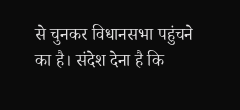से चुनकर विधानसभा पहुंचने का है। संदेश देना है कि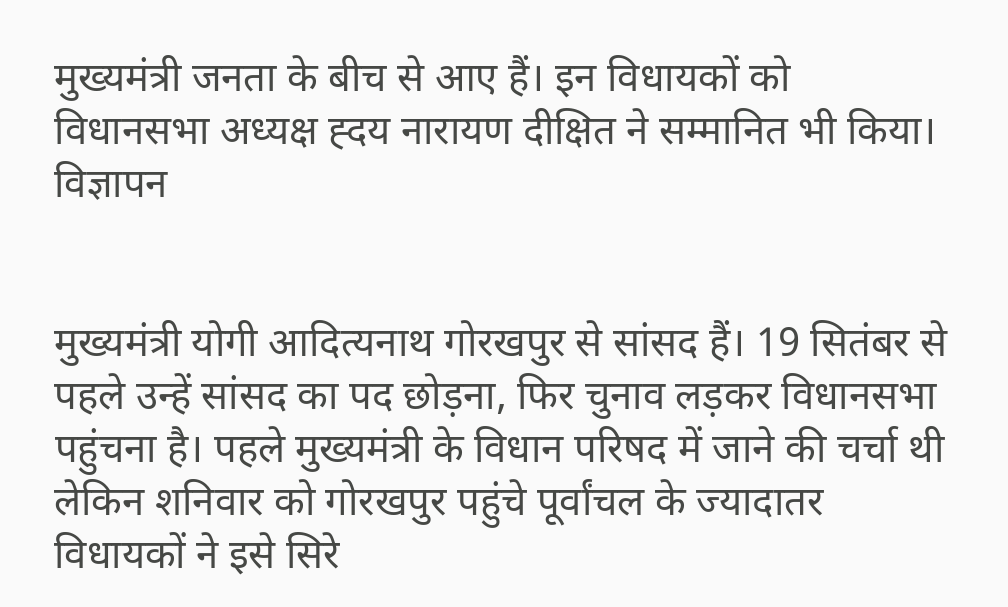मुख्यमंत्री जनता के बीच से आए हैं। इन विधायकों को विधानसभा अध्यक्ष ह्दय नारायण दीक्षित ने सम्मानित भी किया।
विज्ञापन


मुख्यमंत्री योगी आदित्यनाथ गोरखपुर से सांसद हैं। 19 सितंबर से पहले उन्हें सांसद का पद छोड़ना, फिर चुनाव लड़कर विधानसभा पहुंचना है। पहले मुख्यमंत्री के विधान परिषद में जाने की चर्चा थी लेकिन शनिवार को गोरखपुर पहुंचे पूर्वांचल के ज्यादातर विधायकों ने इसे सिरे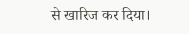से खारिज कर दिया।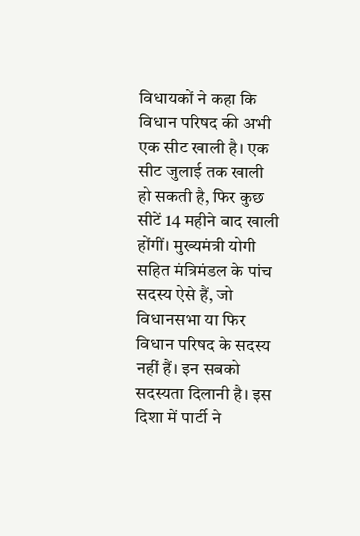विधायकों ने कहा कि विधान परिषद की अभी एक सीट खाली है। एक सीट जुलाई तक खाली हो सकती है, फिर कुछ सीटें 14 महीने बाद खाली होंगीं। मुख्यमंत्री योगी सहित मंत्रिमंडल के पांच सदस्य ऐसे हैं, जो विधानसभा या फिर विधान परिषद के सदस्य नहीं हैं। इन सबको सदस्यता दिलानी है। इस दिशा में पार्टी ने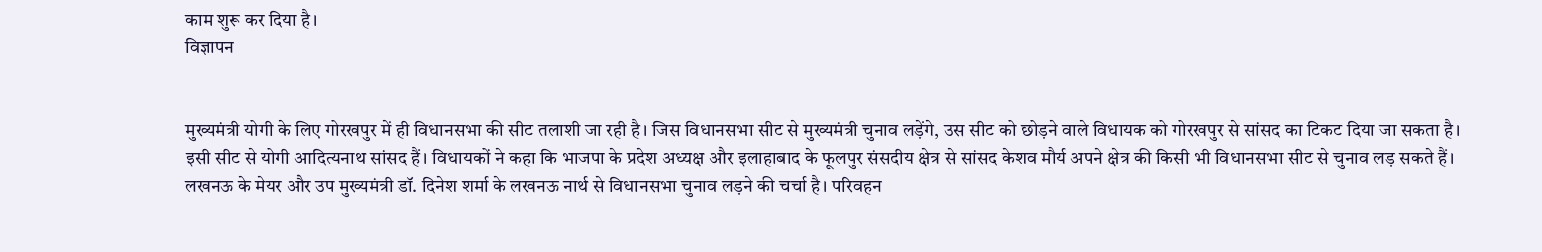काम शुरू कर दिया है।
विज्ञापन


मुख्यमंत्री योगी के लिए गोरखपुर में ही विधानसभा की सीट तलाशी जा रही है। जिस विधानसभा सीट से मुख्यमंत्री चुनाव लड़ेंगे, उस सीट को छोड़ने वाले विधायक को गोरखपुर से सांसद का टिकट दिया जा सकता है। इसी सीट से योगी आदित्यनाथ सांसद हैं। विधायकों ने कहा कि भाजपा के प्रदेश अध्यक्ष और इलाहाबाद के फूलपुर संसदीय क्षेत्र से सांसद केशव मौर्य अपने क्षेत्र की किसी भी विधानसभा सीट से चुनाव लड़ सकते हैं। लखनऊ के मेयर और उप मुख्यमंत्री डॉ. दिनेश शर्मा के लखनऊ नार्थ से विधानसभा चुनाव लड़ने की चर्चा है। परिवहन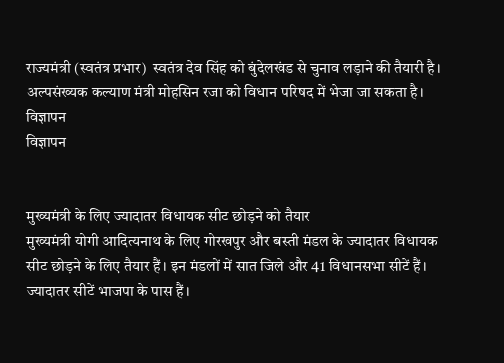राज्यमंत्री (स्वतंत्र प्रभार)  स्वतंत्र देव सिंह को बुंदेलखंड से चुनाव लड़ाने की तैयारी है। अल्पसंख्यक कल्याण मंत्री मोहसिन रजा को विधान परिषद में भेजा जा सकता है।
विज्ञापन
विज्ञापन


मुख्यमंत्री के लिए ज्यादातर विधायक सीट छोड़ने को तैयार
मुख्यमंत्री योगी आदित्यनाथ के लिए गोरखपुर और बस्ती मंडल के ज्यादातर विधायक सीट छोड़ने के लिए तैयार हैं। इन मंडलों में सात जिले और 41 विधानसभा सीटें हैं। ज्यादातर सीटें भाजपा के पास हैं।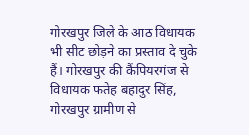गोरखपुर जिले के आठ विधायक भी सीट छोड़ने का प्रस्ताव दे चुके हैं। गोरखपुर की कैंपियरगंज से विधायक फतेह बहादुर सिंह, गोरखपुर ग्रामीण से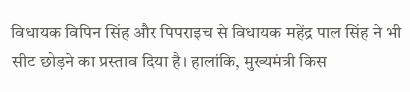विधायक विपिन सिंह और पिपराइच से विधायक महेंद्र पाल सिंह ने भी सीट छोड़ने का प्रस्ताव दिया है। हालांकि, मुख्यमंत्री किस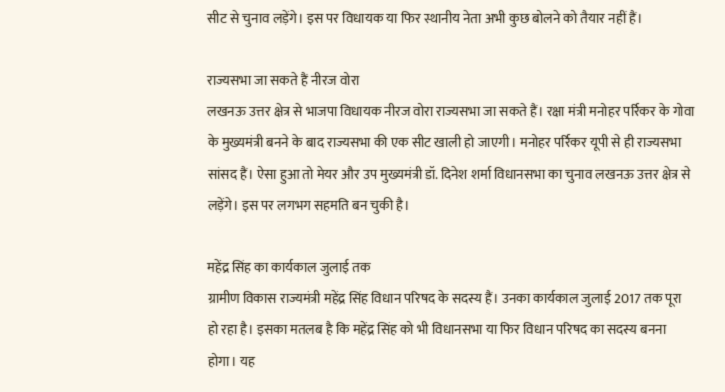सीट से चुनाव लड़ेंगे। इस पर विधायक या फिर स्थानीय नेता अभी कुछ बोलने को तैयार नहीं हैं।

राज्यसभा जा सकते हैं नीरज वोरा
लखनऊ उत्तर क्षेत्र से भाजपा विधायक नीरज वोरा राज्यसभा जा सकते हैं। रक्षा मंत्री मनोहर पर्रिकर के गोवा के मुख्यमंत्री बनने के बाद राज्यसभा की एक सीट खाली हो जाएगी। मनोहर पर्रिकर यूपी से ही राज्यसभा सांसद हैं। ऐसा हुआ तो मेयर और उप मुख्यमंत्री डॉ. दिनेश शर्मा विधानसभा का चुनाव लखनऊ उत्तर क्षेत्र से लड़ेंगे। इस पर लगभग सहमति बन चुकी है।

महेंद्र सिंह का कार्यकाल जुलाई तक
ग्रामीण विकास राज्यमंत्री महेंद्र सिंह विधान परिषद के सदस्य हैं। उनका कार्यकाल जुलाई 2017 तक पूरा हो रहा है। इसका मतलब है कि महेंद्र सिंह को भी विधानसभा या फिर विधान परिषद का सदस्य बनना होगा। यह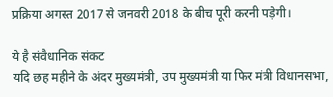प्रक्रिया अगस्त 2017 से जनवरी 2018 के बीच पूरी करनी पड़ेगी।

ये है संवैधानिक संकट
यदि छह महीने के अंदर मुख्यमंत्री, उप मुख्यमंत्री या फिर मंत्री विधानसभा,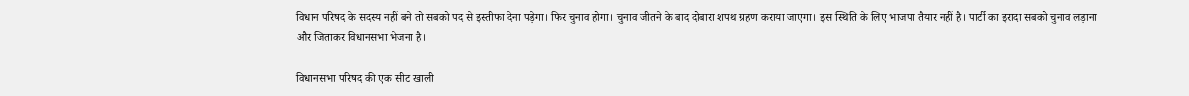विधान परिषद के सदस्य नहीं बने तो सबको पद से इस्तीफा देना पड़ेगा। फिर चुनाव होगा। चुनाव जीतने के बाद दोबारा शपथ ग्रहण कराया जाएगा। इस स्थिति के लिए भाजपा तैयार नहीं है। पार्टी का इरादा सबको चुनाव लड़ाना और जिताकर विधानसभा भेजना है।

विधानसभा परिषद की एक सीट खाली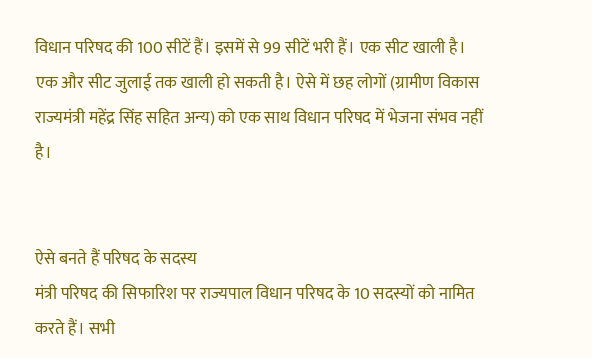विधान परिषद की 100 सीटें हैं। इसमें से 99 सीटें भरी हैं। एक सीट खाली है। एक और सीट जुलाई तक खाली हो सकती है। ऐसे में छह लोगों (ग्रामीण विकास राज्यमंत्री महेंद्र सिंह सहित अन्य) को एक साथ विधान परिषद में भेजना संभव नहीं है।


ऐसे बनते हैं परिषद के सदस्य
मंत्री परिषद की सिफारिश पर राज्यपाल विधान परिषद के 10 सदस्यों को नामित करते हैं। सभी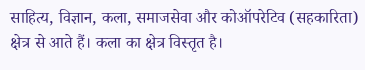साहित्य, विज्ञान, कला, समाजसेवा और कोऑपरेटिव (सहकारिता) क्षेत्र से आते हैं। कला का क्षेत्र विस्तृत है।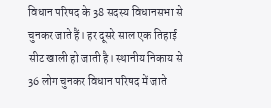विधान परिषद के 38 सदस्य विधानसभा से चुनकर जाते हैं। हर दूसरे साल एक तिहाई सीट खाली हो जाती है। स्थानीय निकाय से 36 लोग चुनकर विधान परिषद में जाते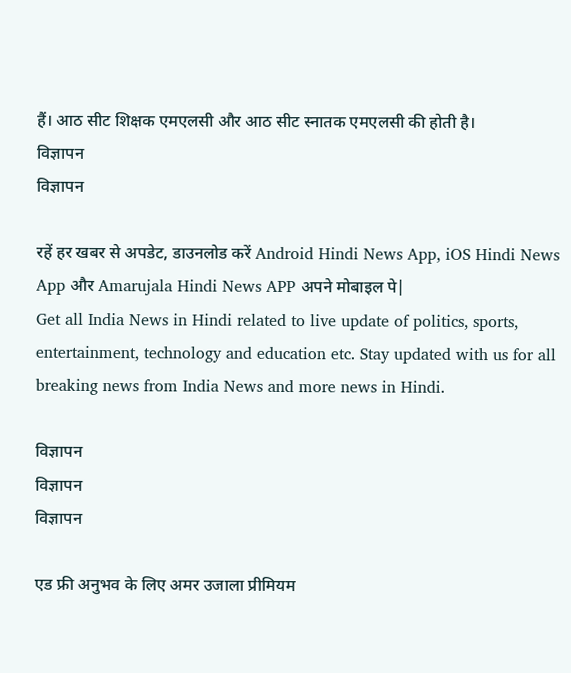हैं। आठ सीट शिक्षक एमएलसी और आठ सीट स्नातक एमएलसी की होती है।
विज्ञापन
विज्ञापन

रहें हर खबर से अपडेट, डाउनलोड करें Android Hindi News App, iOS Hindi News App और Amarujala Hindi News APP अपने मोबाइल पे|
Get all India News in Hindi related to live update of politics, sports, entertainment, technology and education etc. Stay updated with us for all breaking news from India News and more news in Hindi.

विज्ञापन
विज्ञापन
विज्ञापन

एड फ्री अनुभव के लिए अमर उजाला प्रीमियम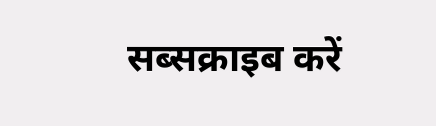सब्सक्राइब करें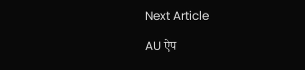Next Article

AU ऐप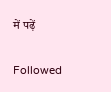में पढ़ें

Followed